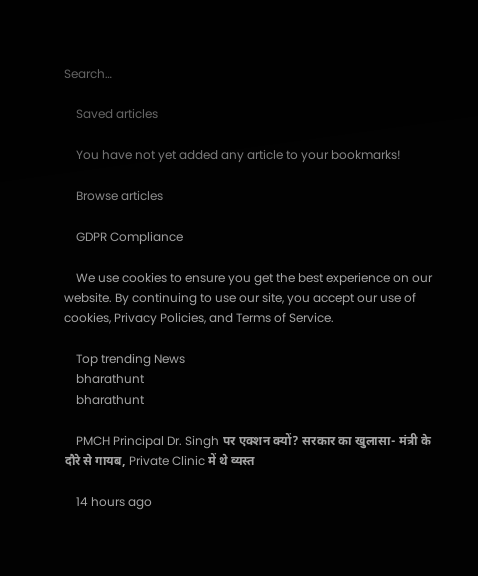Search…

    Saved articles

    You have not yet added any article to your bookmarks!

    Browse articles

    GDPR Compliance

    We use cookies to ensure you get the best experience on our website. By continuing to use our site, you accept our use of cookies, Privacy Policies, and Terms of Service.

    Top trending News
    bharathunt
    bharathunt

    PMCH Principal Dr. Singh पर एक्शन क्यों? सरकार का खुलासा- मंत्री के दौरे से गायब, Private Clinic में थे व्यस्त

    14 hours ago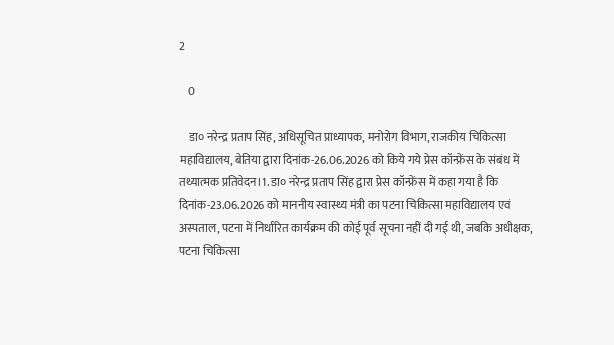2

    0

    डा० नरेन्द्र प्रताप सिंह, अधिसूचित प्राध्यापक, मनोरोग विभाग, राजकीय चिकित्सा महाविद्यालय, बेतिया द्वारा दिनांक-26.06.2026 को किये गये प्रेस कॉन्फ्रेंस के संबंध में तथ्यात्मक प्रतिवेदन।1. डा० नरेन्द्र प्रताप सिंह द्वारा प्रेस कॉन्फ्रेंस में कहा गया है कि दिनांक-23.06.2026 को माननीय स्वास्थ्य मंत्री का पटना चिकित्सा महाविद्यालय एवं अस्पताल, पटना में निर्धारित कार्यक्रम की कोई पूर्व सूचना नहीं दी गई थी, जबकि अधीक्षक, पटना चिकित्सा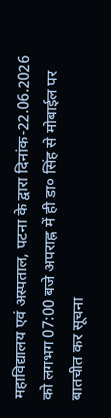महाविद्यालय एवं अस्पताल, पटना के द्वारा दिनांक-22.06.2026 को लगभग 07:00 बजे अपराह्न में ही डा० सिंह से मोबाईल पर बातचीत कर सूचना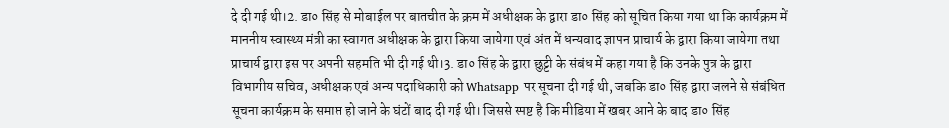दे दी गई थी।2. डा० सिंह से मोबाईल पर बातचीत के क्रम में अधीक्षक के द्वारा डा० सिंह को सूचित किया गया था कि कार्यक्रम में माननीय स्वास्थ्य मंत्री का स्वागत अधीक्षक के द्वारा किया जायेगा एवं अंत में धन्यवाद ज्ञापन प्राचार्य के द्वारा किया जायेगा तथा प्राचार्य द्वारा इस पर अपनी सहमति भी दी गई थी।3. डा० सिंह के द्वारा छुट्टी के संबंध में कहा गया है कि उनके पुत्र के द्वारा विभागीय सचिव, अधीक्षक एवं अन्य पदाधिकारी को Whatsapp पर सूचना दी गई थी, जबकि डा० सिंह द्वारा जलने से संबंधित सूचना कार्यक्रम के समाप्त हो जाने के घंटों बाद दी गई थी। जिससे स्पष्ट है कि मीडिया में खबर आने के बाद डा० सिंह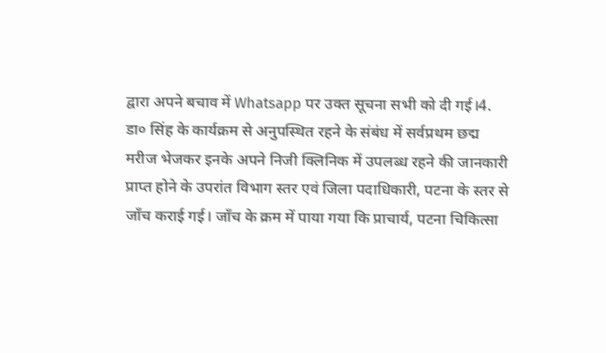द्वारा अपने बचाव में Whatsapp पर उक्त सूचना सभी को दी गई।4. डा० सिंह के कार्यक्रम से अनुपस्थित रहने के संबंध में सर्वप्रथम छद्म मरीज भेजकर इनके अपने निजी क्लिनिक में उपलब्ध रहने की जानकारी प्राप्त होने के उपरांत विभाग स्तर एवं जिला पदाधिकारी, पटना के स्तर से जाँच कराई गई। जाँच के क्रम में पाया गया कि प्राचार्य, पटना चिकित्सा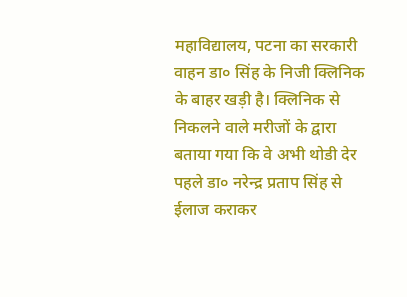महाविद्यालय, पटना का सरकारी वाहन डा० सिंह के निजी क्लिनिक के बाहर खड़ी है। क्लिनिक से निकलने वाले मरीजों के द्वारा बताया गया कि वे अभी थोडी देर पहले डा० नरेन्द्र प्रताप सिंह से ईलाज कराकर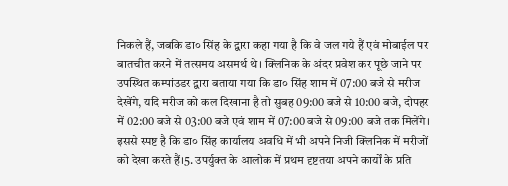निकले हैं, जबकि डा० सिंह के द्वारा कहा गया है कि वे जल गये हैं एवं मोबाईल पर बातचीत करने में तत्समय असमर्थ थे। क्लिनिक के अंदर प्रवेश कर पूछे जाने पर उपस्थित कम्पांउडर द्वारा बताया गया कि डा० सिंह शाम में 07:00 बजे से मरीज देखेंगे, यदि मरीज को कल दिखाना है तो सुबह 09:00 बजे से 10:00 बजे, दोपहर में 02:00 बजे से 03:00 बजे एवं शाम में 07:00 बजे से 09:00 बजे तक मिलेंगे। इससे स्पष्ट है कि डा० सिंह कार्यालय अवधि में भी अपने निजी क्लिनिक में मरीजों को देखा करते हैं।5. उपर्युक्त के आलोक में प्रथम दृष्टतया अपने कार्यों के प्रति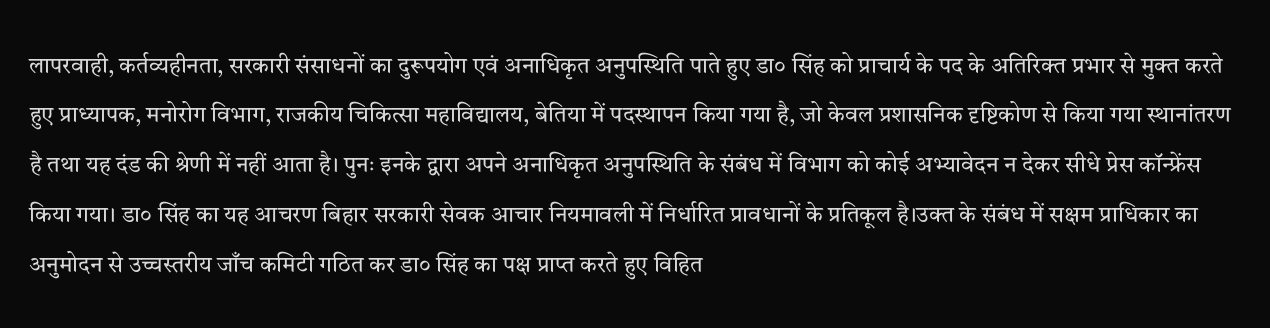लापरवाही, कर्तव्यहीनता, सरकारी संसाधनों का दुरूपयोग एवं अनाधिकृत अनुपस्थिति पाते हुए डा० सिंह को प्राचार्य के पद के अतिरिक्त प्रभार से मुक्त करते हुए प्राध्यापक, मनोरोग विभाग, राजकीय चिकित्सा महाविद्यालय, बेतिया में पदस्थापन किया गया है, जो केवल प्रशासनिक दृष्टिकोण से किया गया स्थानांतरण है तथा यह दंड की श्रेणी में नहीं आता है। पुनः इनके द्वारा अपने अनाधिकृत अनुपस्थिति के संबंध में विभाग को कोई अभ्यावेदन न देकर सीधे प्रेस कॉन्फ्रेंस किया गया। डा० सिंह का यह आचरण बिहार सरकारी सेवक आचार नियमावली में निर्धारित प्रावधानों के प्रतिकूल है।उक्त के संबंध में सक्षम प्राधिकार का अनुमोदन से उच्चस्तरीय जाँच कमिटी गठित कर डा० सिंह का पक्ष प्राप्त करते हुए विहित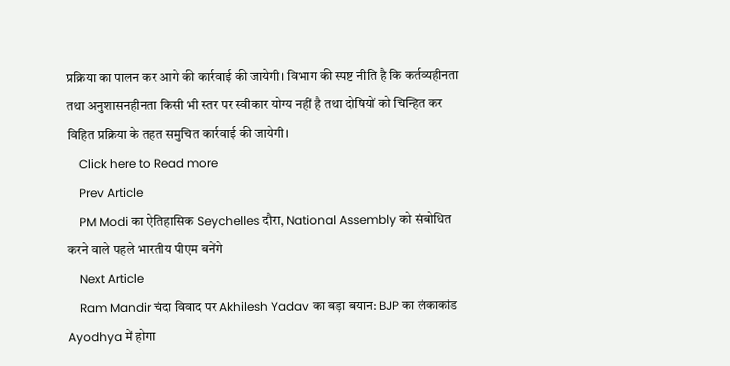प्रक्रिया का पालन कर आगे की कार्रवाई की जायेगी। विभाग की स्पष्ट नीति है कि कर्तव्यहीनता तथा अनुशासनहीनता किसी भी स्तर पर स्वीकार योग्य नहीं है तथा दोषियों को चिन्हित कर विहित प्रक्रिया के तहत समुचित कार्रवाई की जायेगी।
    Click here to Read more
    Prev Article
    PM Modi का ऐतिहासिक Seychelles दौरा, National Assembly को संबोधित करने वाले पहले भारतीय पीएम बनेंगे
    Next Article
    Ram Mandir चंदा विवाद पर Akhilesh Yadav का बड़ा बयान: BJP का लंकाकांड Ayodhya में होगा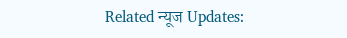Related न्यूज Updates: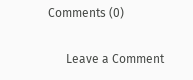Comments (0)

      Leave a Comment